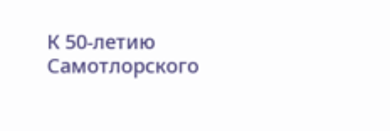К 50-летию Самотлорского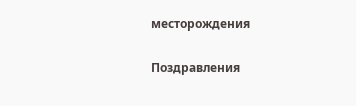месторождения

Поздравления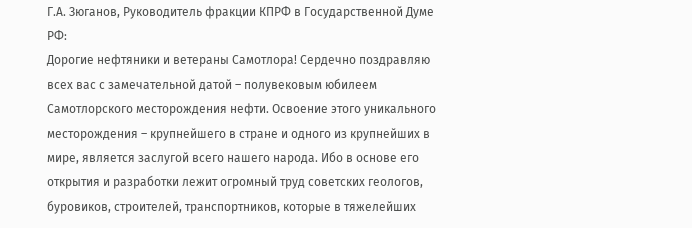Г.А. Зюганов, Руководитель фракции КПРФ в Государственной Думе РФ:
Дорогие нефтяники и ветераны Самотлора! Сердечно поздравляю всех вас с замечательной датой – полувековым юбилеем Самотлорского месторождения нефти. Освоение этого уникального месторождения – крупнейшего в стране и одного из крупнейших в мире, является заслугой всего нашего народа. Ибо в основе его открытия и разработки лежит огромный труд советских геологов, буровиков, строителей, транспортников, которые в тяжелейших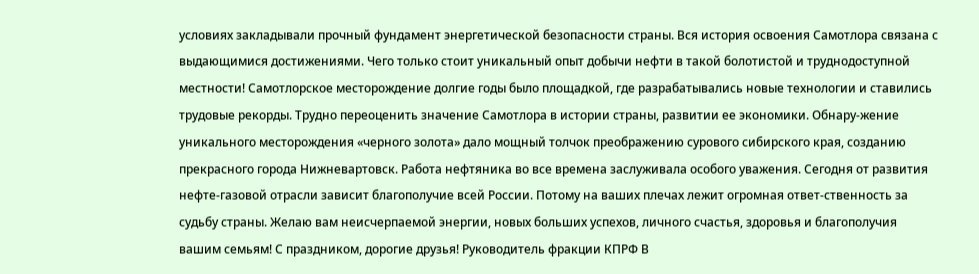условиях закладывали прочный фундамент энергетической безопасности страны. Вся история освоения Самотлора связана с выдающимися достижениями. Чего только стоит уникальный опыт добычи нефти в такой болотистой и труднодоступной местности! Самотлорское месторождение долгие годы было площадкой, где разрабатывались новые технологии и ставились трудовые рекорды. Трудно переоценить значение Самотлора в истории страны, развитии ее экономики. Обнару-жение уникального месторождения «черного золота» дало мощный толчок преображению сурового сибирского края, созданию прекрасного города Нижневартовск. Работа нефтяника во все времена заслуживала особого уважения. Сегодня от развития нефте-газовой отрасли зависит благополучие всей России. Потому на ваших плечах лежит огромная ответ-ственность за судьбу страны. Желаю вам неисчерпаемой энергии, новых больших успехов, личного счастья, здоровья и благополучия вашим семьям! С праздником, дорогие друзья! Руководитель фракции КПРФ В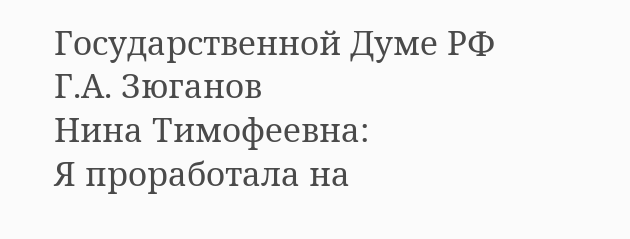Государственной Думе РФ Г.А. Зюганов
Нина Тимофеевна:
Я проработала на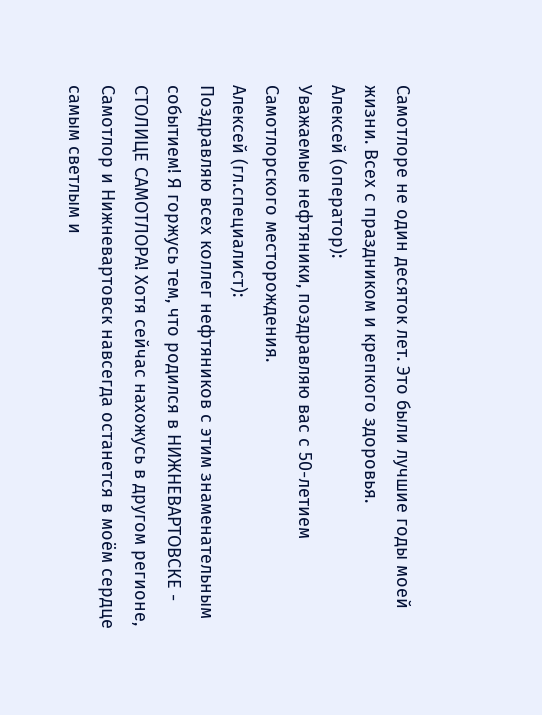Самотлоре не один десяток лет. Это были лучшие годы моей жизни. Всех с праздником и крепкого здоровья.
Алексей (оператор):
Уважаемые нефтяники, поздравляю вас с 50-летием Самотлорского месторождения.
Алексей (гл.специалист):
Поздравляю всех коллег нефтяников с этим знаменательным событием! Я горжусь тем, что родился в НИЖНЕВАРТОВСКЕ - СТОЛИЦЕ САМОТЛОРА! Хотя сейчас нахожусь в другом регионе, Самотлор и Нижневартовск навсегда останется в моём сердце самым светлым и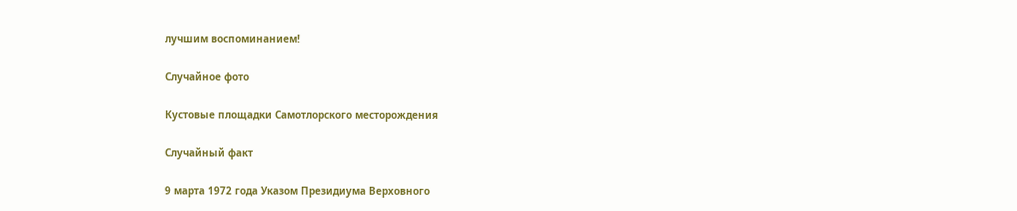лучшим воспоминанием!

Случайное фото

Кустовые площадки Самотлорского месторождения

Случайный факт

9 марта 1972 года Указом Президиума Верховного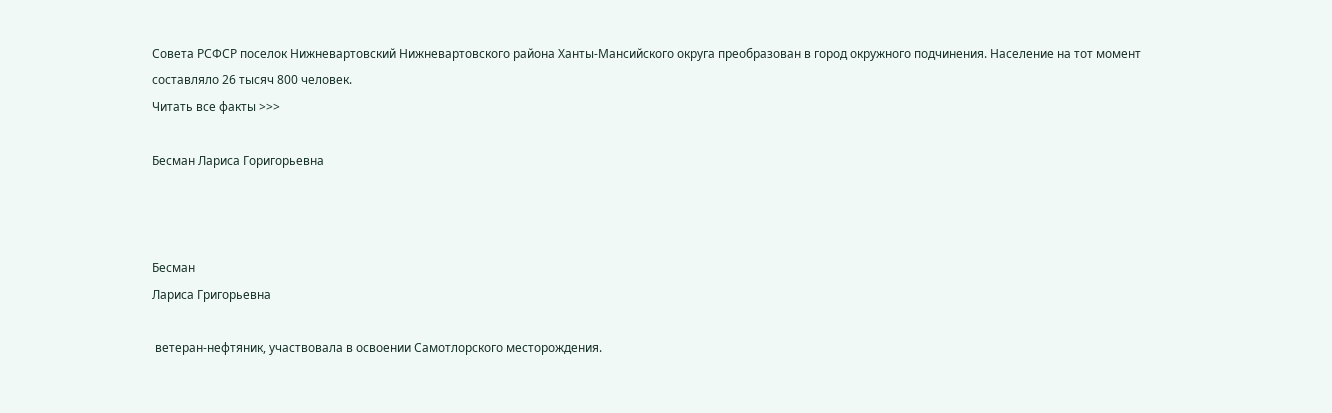Совета РСФСР поселок Нижневартовский Нижневартовского района Ханты-Мансийского округа преобразован в город окружного подчинения. Население на тот момент составляло 26 тысяч 800 человек.
Читать все факты >>>

Бесман Лариса Горигорьевна



Бесман
Лариса Григорьевна

 ветеран-нефтяник, участвовала в освоении Самотлорского месторождения.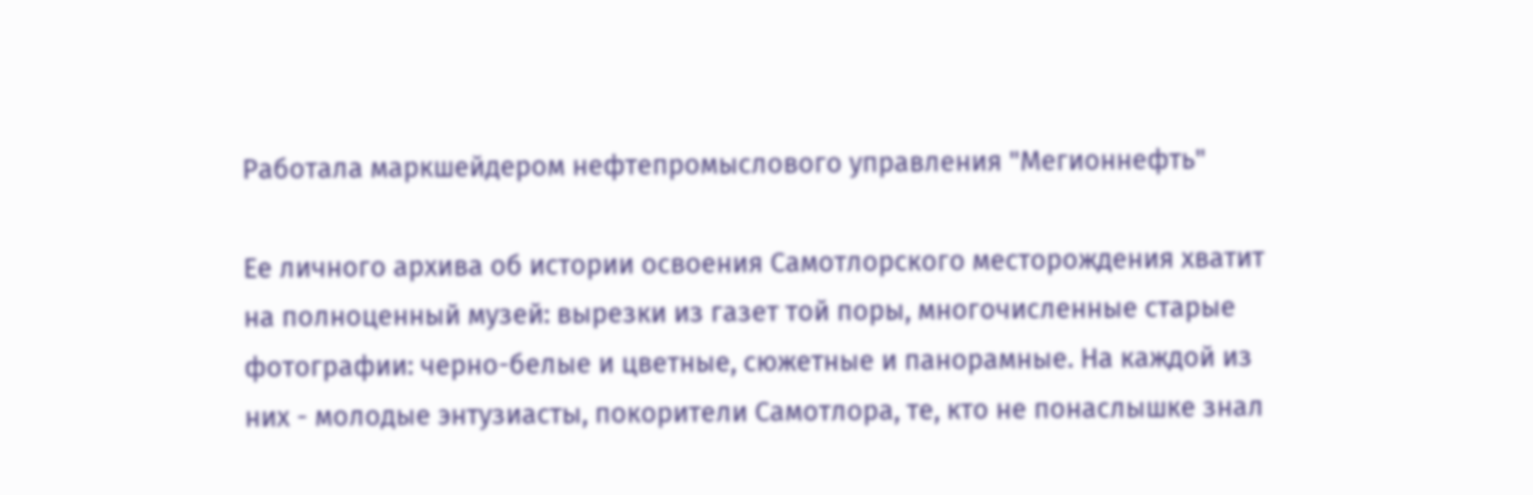Работала маркшейдером нефтепромыслового управления "Мегионнефть"

Ее личного архива об истории освоения Самотлорского месторождения хватит на полноценный музей: вырезки из газет той поры, многочисленные старые фотографии: черно-белые и цветные, сюжетные и панорамные. На каждой из них - молодые энтузиасты, покорители Самотлора, те, кто не понаслышке знал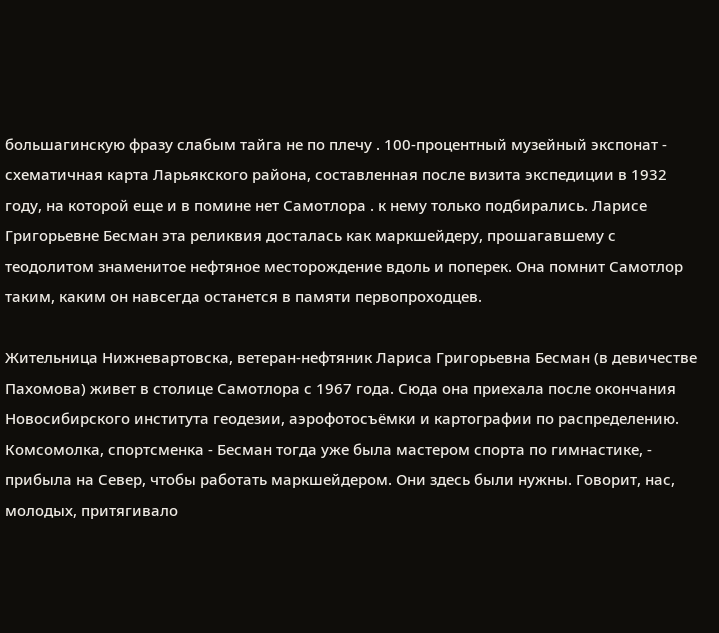большагинскую фразу слабым тайга не по плечу . 100-процентный музейный экспонат - схематичная карта Ларьякского района, составленная после визита экспедиции в 1932 году, на которой еще и в помине нет Самотлора . к нему только подбирались. Ларисе Григорьевне Бесман эта реликвия досталась как маркшейдеру, прошагавшему с теодолитом знаменитое нефтяное месторождение вдоль и поперек. Она помнит Самотлор таким, каким он навсегда останется в памяти первопроходцев.

Жительница Нижневартовска, ветеран-нефтяник Лариса Григорьевна Бесман (в девичестве Пахомова) живет в столице Самотлора с 1967 года. Сюда она приехала после окончания Новосибирского института геодезии, аэрофотосъёмки и картографии по распределению. Комсомолка, спортсменка - Бесман тогда уже была мастером спорта по гимнастике, - прибыла на Север, чтобы работать маркшейдером. Они здесь были нужны. Говорит, нас, молодых, притягивало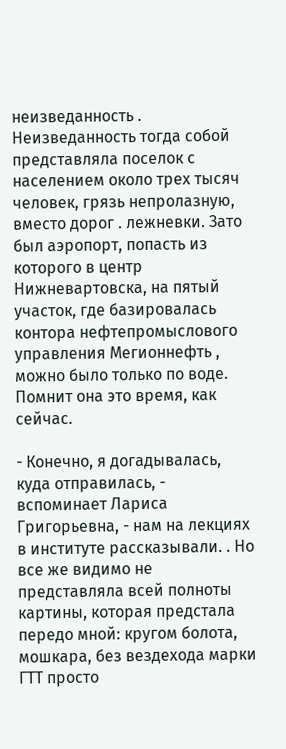неизведанность . Неизведанность тогда собой представляла поселок с населением около трех тысяч человек, грязь непролазную, вместо дорог . лежневки. Зато был аэропорт, попасть из которого в центр Нижневартовска, на пятый участок, где базировалась контора нефтепромыслового управления Мегионнефть , можно было только по воде. Помнит она это время, как сейчас.

- Конечно, я догадывалась, куда отправилась, - вспоминает Лариса Григорьевна, - нам на лекциях в институте рассказывали. . Но все же видимо не представляла всей полноты картины, которая предстала передо мной: кругом болота, мошкара, без вездехода марки ГТТ просто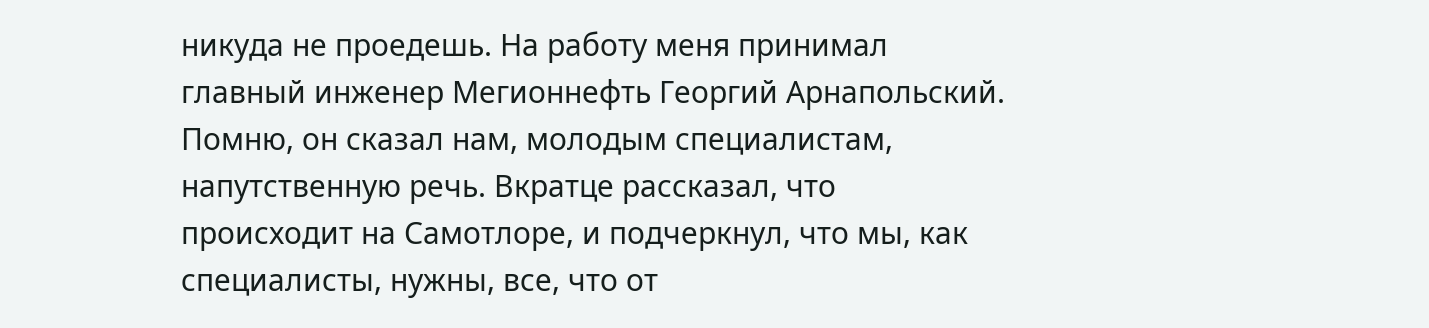никуда не проедешь. На работу меня принимал главный инженер Мегионнефть Георгий Арнапольский. Помню, он сказал нам, молодым специалистам, напутственную речь. Вкратце рассказал, что происходит на Самотлоре, и подчеркнул, что мы, как специалисты, нужны, все, что от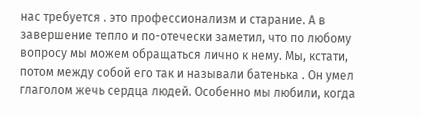нас требуется . это профессионализм и старание. А в завершение тепло и по-отечески заметил, что по любому вопросу мы можем обращаться лично к нему. Мы, кстати, потом между собой его так и называли батенька . Он умел глаголом жечь сердца людей. Особенно мы любили, когда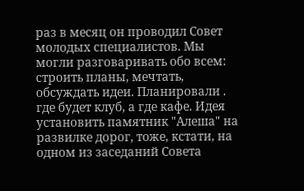раз в месяц он проводил Совет молодых специалистов. Мы могли разговаривать обо всем: строить планы, мечтать, обсуждать идеи. Планировали . где будет клуб, а где кафе. Идея установить памятник "Алеша" на развилке дорог, тоже, кстати, на одном из заседаний Совета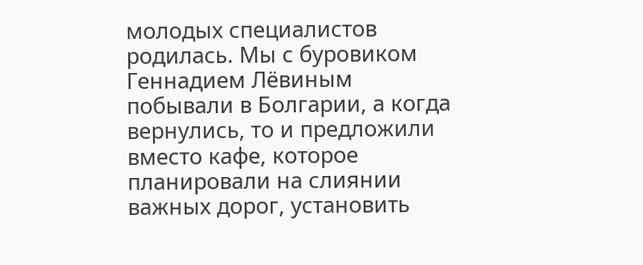молодых специалистов родилась. Мы с буровиком Геннадием Лёвиным побывали в Болгарии, а когда вернулись, то и предложили вместо кафе, которое планировали на слиянии важных дорог, установить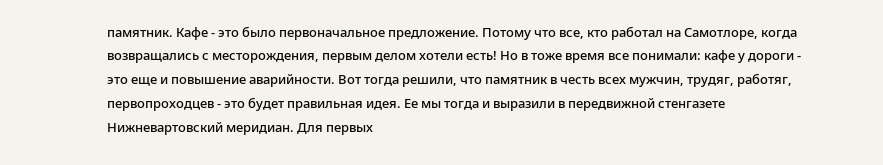памятник. Кафе - это было первоначальное предложение. Потому что все, кто работал на Самотлоре, когда возвращались с месторождения, первым делом хотели есть! Но в тоже время все понимали: кафе у дороги - это еще и повышение аварийности. Вот тогда решили, что памятник в честь всех мужчин, трудяг, работяг, первопроходцев - это будет правильная идея. Ее мы тогда и выразили в передвижной стенгазете Нижневартовский меридиан. Для первых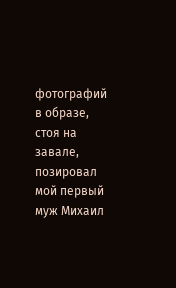фотографий в образе, стоя на завале, позировал мой первый муж Михаил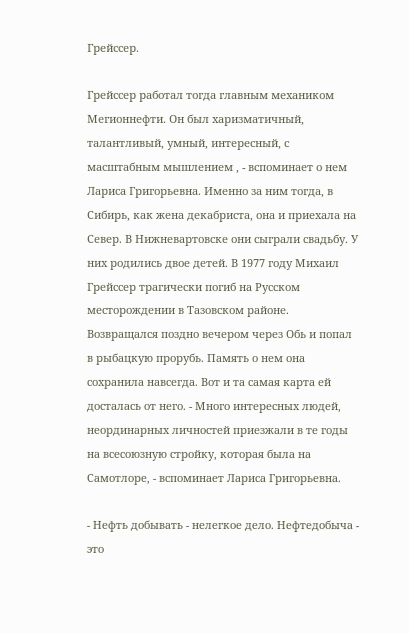Грейссер.

Грейссер работал тогда главным механиком Мегионнефти. Он был харизматичный, талантливый, умный, интересный, с масштабным мышлением , - вспоминает о нем Лариса Григорьевна. Именно за ним тогда, в Сибирь, как жена декабриста, она и приехала на Север. В Нижневартовске они сыграли свадьбу. У них родились двое детей. В 1977 году Михаил Грейссер трагически погиб на Русском месторождении в Тазовском районе. Возвращался поздно вечером через Обь и попал в рыбацкую прорубь. Память о нем она сохранила навсегда. Вот и та самая карта ей досталась от него. - Много интересных людей, неординарных личностей приезжали в те годы на всесоюзную стройку, которая была на Самотлоре, - вспоминает Лариса Григорьевна.

- Нефть добывать - нелегкое дело. Нефтедобыча - это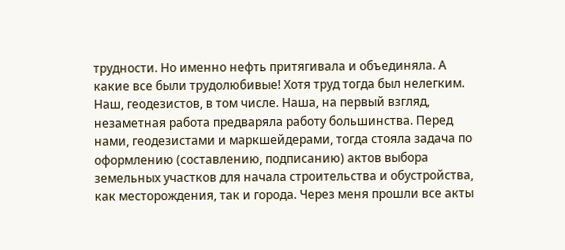трудности. Но именно нефть притягивала и объединяла. А какие все были трудолюбивые! Хотя труд тогда был нелегким. Наш, геодезистов, в том числе. Наша, на первый взгляд, незаметная работа предваряла работу большинства. Перед нами, геодезистами и маркшейдерами, тогда стояла задача по оформлению (составлению, подписанию) актов выбора земельных участков для начала строительства и обустройства, как месторождения, так и города. Через меня прошли все акты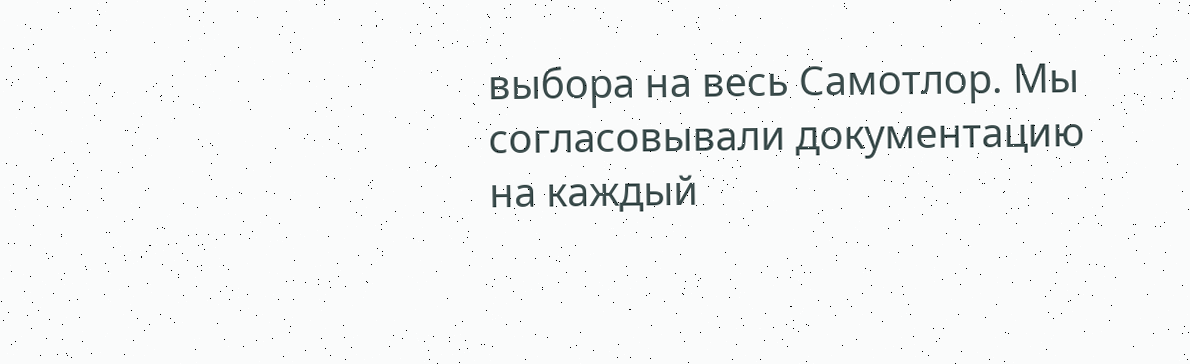выбора на весь Самотлор. Мы согласовывали документацию на каждый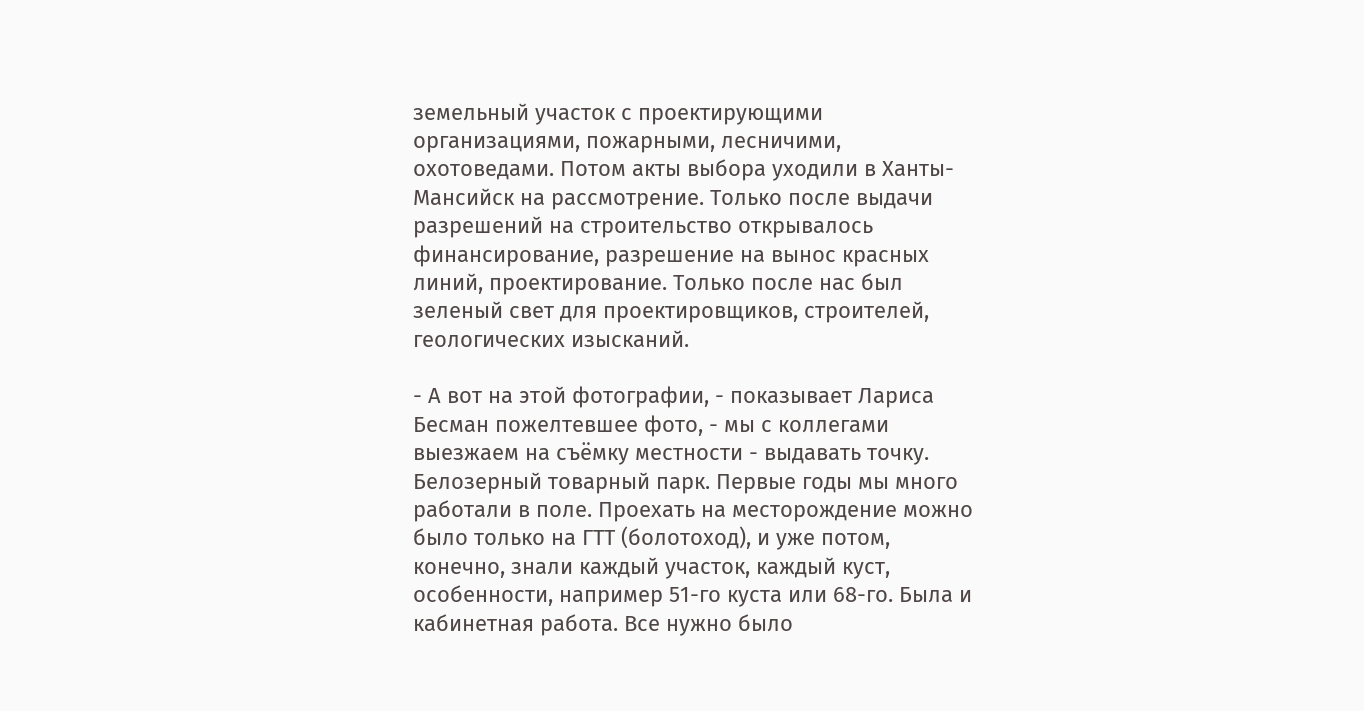земельный участок с проектирующими организациями, пожарными, лесничими, охотоведами. Потом акты выбора уходили в Ханты-Мансийск на рассмотрение. Только после выдачи разрешений на строительство открывалось финансирование, разрешение на вынос красных линий, проектирование. Только после нас был зеленый свет для проектировщиков, строителей, геологических изысканий.

- А вот на этой фотографии, - показывает Лариса Бесман пожелтевшее фото, - мы с коллегами выезжаем на съёмку местности - выдавать точку. Белозерный товарный парк. Первые годы мы много работали в поле. Проехать на месторождение можно было только на ГТТ (болотоход), и уже потом, конечно, знали каждый участок, каждый куст, особенности, например 51-го куста или 68-го. Была и кабинетная работа. Все нужно было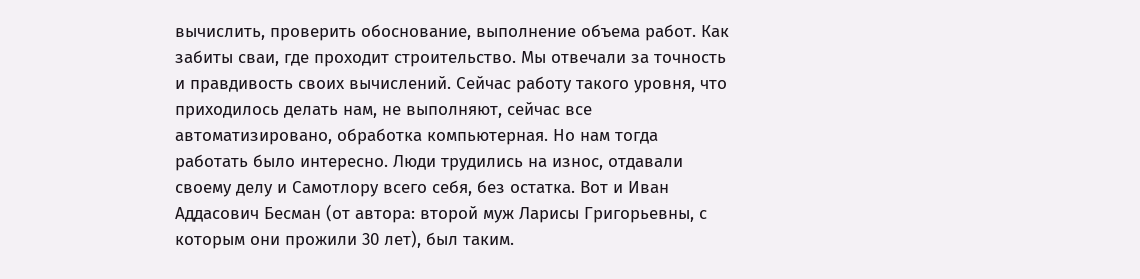вычислить, проверить обоснование, выполнение объема работ. Как забиты сваи, где проходит строительство. Мы отвечали за точность и правдивость своих вычислений. Сейчас работу такого уровня, что приходилось делать нам, не выполняют, сейчас все автоматизировано, обработка компьютерная. Но нам тогда работать было интересно. Люди трудились на износ, отдавали своему делу и Самотлору всего себя, без остатка. Вот и Иван Аддасович Бесман (от автора: второй муж Ларисы Григорьевны, с которым они прожили 30 лет), был таким.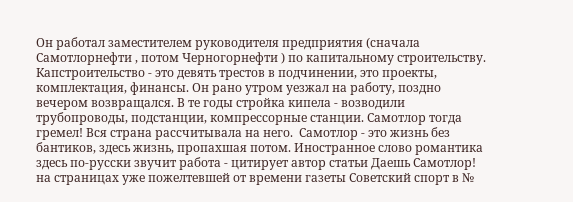Он работал заместителем руководителя предприятия (сначала Самотлорнефти , потом Черногорнефти ) по капитальному строительству. Капстроительство - это девять трестов в подчинении, это проекты, комплектация, финансы. Он рано утром уезжал на работу, поздно вечером возвращался. В те годы стройка кипела - возводили трубопроводы, подстанции, компрессорные станции. Самотлор тогда гремел! Вся страна рассчитывала на него.  Самотлор - это жизнь без бантиков, здесь жизнь, пропахшая потом. Иностранное слово романтика здесь по-русски звучит работа - цитирует автор статьи Даешь Самотлор! на страницах уже пожелтевшей от времени газеты Советский спорт в №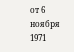от 6 ноября 1971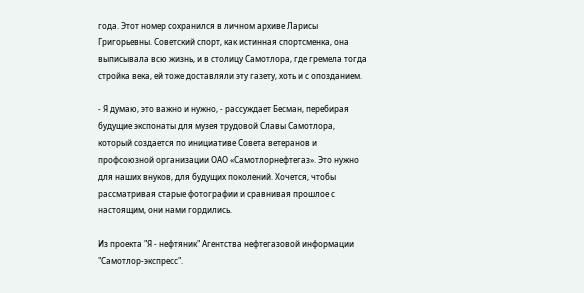года. Этот номер сохранился в личном архиве Ларисы Григорьевны. Советский спорт, как истинная спортсменка, она выписывала всю жизнь, и в столицу Самотлора, где гремела тогда стройка века, ей тоже доставляли эту газету, хоть и с опозданием.

- Я думаю, это важно и нужно, - рассуждает Бесман, перебирая будущие экспонаты для музея трудовой Славы Самотлора, который создается по инициативе Совета ветеранов и профсоюзной организации ОАО «Самотлорнефтегаз». Это нужно для наших внуков, для будущих поколений. Хочется, чтобы рассматривая старые фотографии и сравнивая прошлое с настоящим, они нами гордились.

Из проекта "Я - нефтяник" Агентства нефтегазовой информации "Самотлор-экспресс".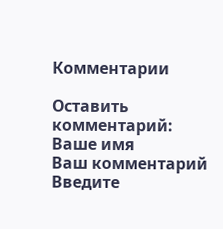Комментарии

Оставить комментарий:
Ваше имя
Ваш комментарий
Введите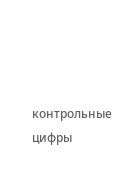контрольные цифры